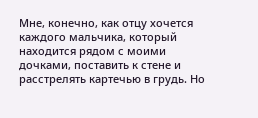Мне, конечно, как отцу хочется каждого мальчика, который находится рядом с моими дочками, поставить к стене и расстрелять картечью в грудь. Но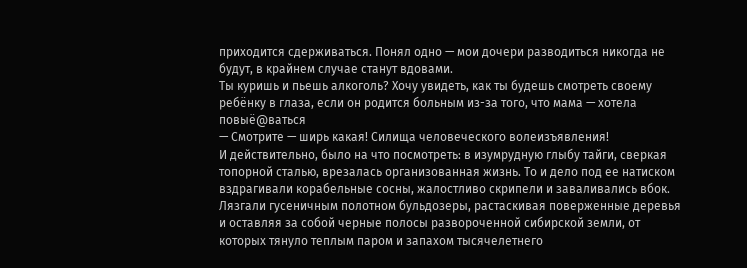приходится сдерживаться. Понял одно — мои дочери разводиться никогда не будут, в крайнем случае станут вдовами.
Ты куришь и пьешь алкоголь? Хочу увидеть, как ты будешь смотреть своему ребёнку в глаза, если он родится больным из-за того, что мама — хотела повыё@ваться
— Смотрите — ширь какая! Силища человеческого волеизъявления!
И действительно, было на что посмотреть: в изумрудную глыбу тайги, сверкая топорной сталью, врезалась организованная жизнь. То и дело под ее натиском вздрагивали корабельные сосны, жалостливо скрипели и заваливались вбок. Лязгали гусеничным полотном бульдозеры, растаскивая поверженные деревья и оставляя за собой черные полосы развороченной сибирской земли, от которых тянуло теплым паром и запахом тысячелетнего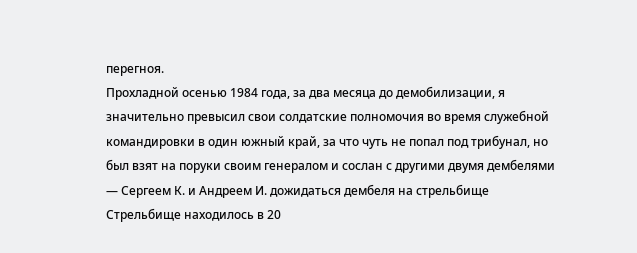перегноя.
Прохладной осенью 1984 года, за два месяца до демобилизации, я значительно превысил свои солдатские полномочия во время служебной командировки в один южный край, за что чуть не попал под трибунал, но был взят на поруки своим генералом и сослан с другими двумя дембелями — Сергеем К. и Андреем И. дожидаться дембеля на стрельбище
Стрельбище находилось в 20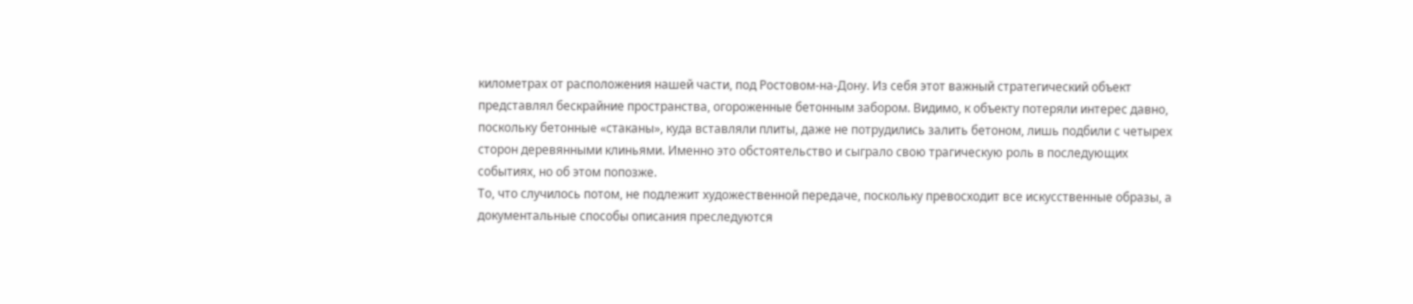километрах от расположения нашей части, под Ростовом-на-Дону. Из себя этот важный стратегический объект представлял бескрайние пространства, огороженные бетонным забором. Видимо, к объекту потеряли интерес давно, поскольку бетонные «стаканы», куда вставляли плиты, даже не потрудились залить бетоном, лишь подбили с четырех сторон деревянными клиньями. Именно это обстоятельство и сыграло свою трагическую роль в последующих событиях, но об этом попозже.
То, что случилось потом, не подлежит художественной передаче, поскольку превосходит все искусственные образы, а документальные способы описания преследуются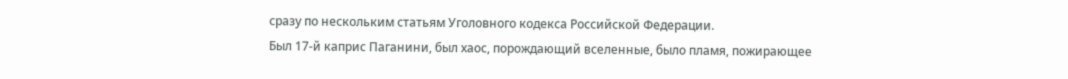сразу по нескольким статьям Уголовного кодекса Российской Федерации.
Был 17-й каприс Паганини, был хаос, порождающий вселенные, было пламя, пожирающее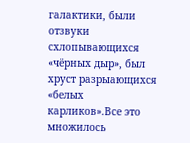галактики, были отзвуки схлопывающихся «чёрных дыр», был хруст разрыающихся «белых карликов».Все это множилось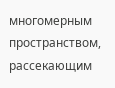многомерным пространством, рассекающим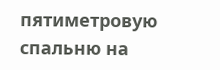пятиметровую спальню на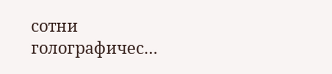сотни голографичес…